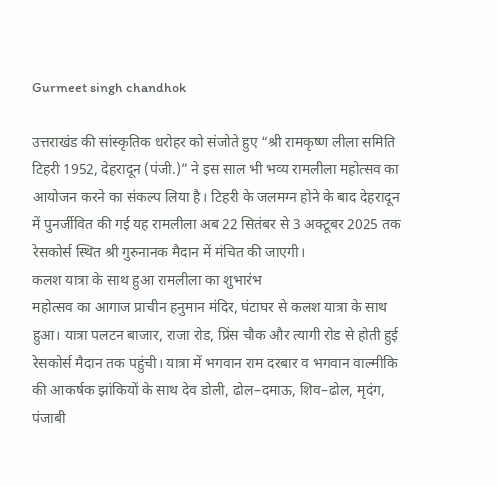Gurmeet singh chandhok

उत्तराखंड की सांस्कृतिक धरोहर को संजोते हुए “श्री रामकृष्ण लीला समिति टिहरी 1952, देहरादून (पंजी.)” ने इस साल भी भव्य रामलीला महोत्सव का आयोजन करने का संकल्प लिया है। टिहरी के जलमग्न होने के बाद देहरादून में पुनर्जीवित की गई यह रामलीला अब 22 सितंबर से 3 अक्टूबर 2025 तक रेसकोर्स स्थित श्री गुरुनानक मैदान में मंचित की जाएगी।
कलश यात्रा के साथ हुआ रामलीला का शुभारंभ
महोत्सव का आगाज प्राचीन हनुमान मंदिर, घंटाघर से कलश यात्रा के साथ हुआ। यात्रा पलटन बाजार, राजा रोड, प्रिंस चौक और त्यागी रोड से होती हुई रेसकोर्स मैदान तक पहुंची। यात्रा में भगवान राम दरबार व भगवान वाल्मीकि की आकर्षक झांकियों के साथ देव डोली, ढोल–दमाऊ, शिव–ढोल, मृदंग, पंजाबी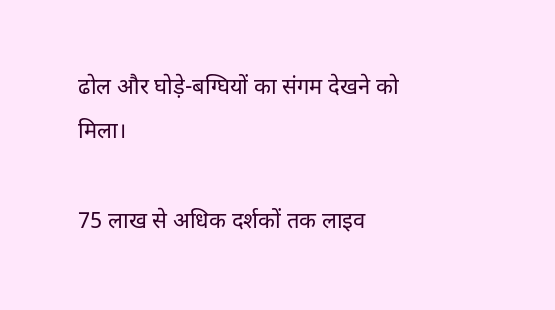ढोल और घोड़े-बग्घियों का संगम देखने को मिला।

75 लाख से अधिक दर्शकों तक लाइव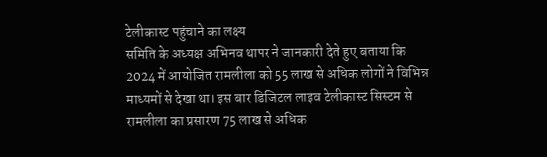टेलीकास्ट पहुंचाने का लक्ष्य
समिति के अध्यक्ष अभिनव थापर ने जानकारी देते हुए बताया कि 2024 में आयोजित रामलीला को 55 लाख से अधिक लोगों ने विभिन्न माध्यमों से देखा था। इस बार डिजिटल लाइव टेलीकास्ट सिस्टम से रामलीला का प्रसारण 75 लाख से अधिक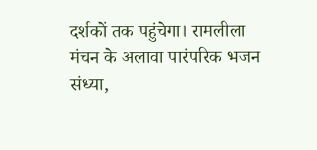दर्शकों तक पहुंचेगा। रामलीला मंचन के अलावा पारंपरिक भजन संध्या,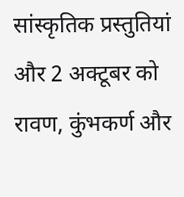सांस्कृतिक प्रस्तुतियां और 2 अक्टूबर को रावण, कुंभकर्ण और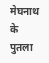मेघनाथ के पुतला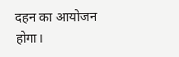दहन का आयोजन होगा।